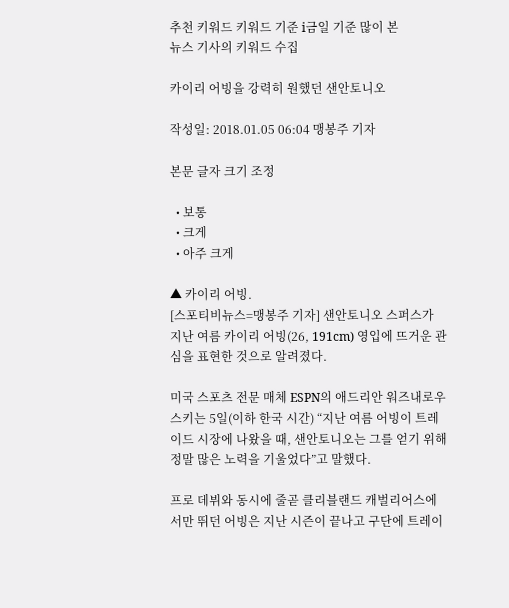추천 키워드 키워드 기준 i금일 기준 많이 본
뉴스 기사의 키워드 수집

카이리 어빙을 강력히 원했던 샌안토니오

작성일: 2018.01.05 06:04 맹봉주 기자

본문 글자 크기 조정

  • 보통
  • 크게
  • 아주 크게

▲ 카이리 어빙.
[스포티비뉴스=맹봉주 기자] 샌안토니오 스퍼스가 지난 여름 카이리 어빙(26, 191cm) 영입에 뜨거운 관심을 표현한 것으로 알려졌다.

미국 스포츠 전문 매체 ESPN의 애드리안 워즈내로우스키는 5일(이하 한국 시간) “지난 여름 어빙이 트레이드 시장에 나왔을 때, 샌안토니오는 그를 얻기 위해 정말 많은 노력을 기울었다”고 말했다.

프로 데뷔와 동시에 줄곧 클리블랜드 캐벌리어스에서만 뛰던 어빙은 지난 시즌이 끝나고 구단에 트레이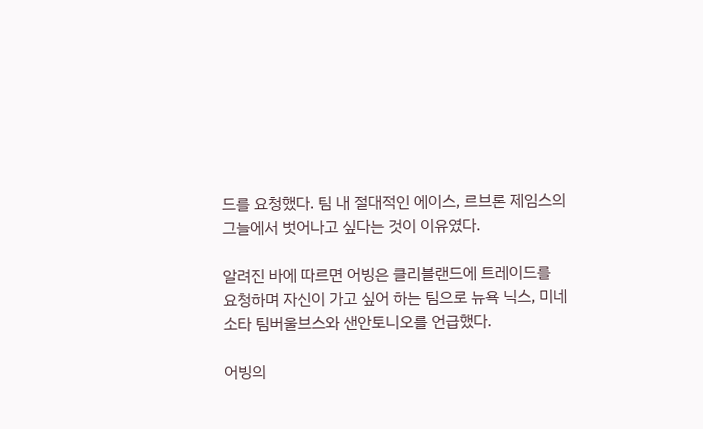드를 요청했다. 팀 내 절대적인 에이스, 르브론 제임스의 그늘에서 벗어나고 싶다는 것이 이유였다.

알려진 바에 따르면 어빙은 클리블랜드에 트레이드를 요청하며 자신이 가고 싶어 하는 팀으로 뉴욕 닉스, 미네소타 팀버울브스와 샌안토니오를 언급했다.

어빙의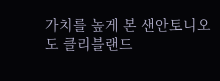가치를 높게 본 샌안토니오도 클리블랜드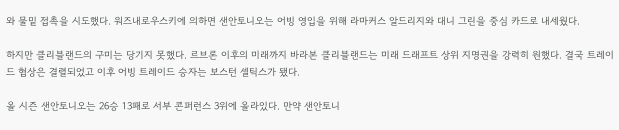와 물밑 접촉을 시도했다. 워즈내로우스키에 의하면 샌안토니오는 어빙 영입을 위해 라마커스 알드리지와 대니 그린을 중심 카드로 내세웠다.

하지만 클리블랜드의 구미는 당기지 못했다. 르브론 이후의 미래까지 바라본 클리블랜드는 미래 드래프트 상위 지명권을 강력히 원했다. 결국 트레이드 협상은 결렬되었고 이후 어빙 트레이드 승자는 보스턴 셀틱스가 됐다.

올 시즌 샌안토니오는 26승 13패로 서부 콘퍼런스 3위에 올라있다. 만약 샌안토니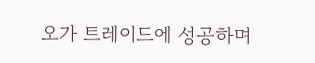오가 트레이드에 성공하며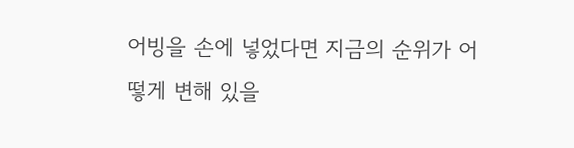어빙을 손에 넣었다면 지금의 순위가 어떻게 변해 있을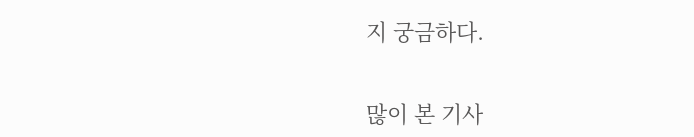지 궁금하다.


많이 본 기사